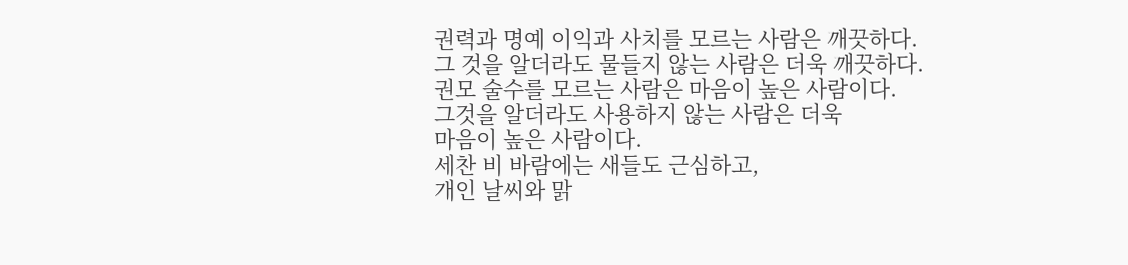권력과 명예 이익과 사치를 모르는 사람은 깨끗하다.
그 것을 알더라도 물들지 않는 사람은 더욱 깨끗하다.
권모 술수를 모르는 사람은 마음이 높은 사람이다.
그것을 알더라도 사용하지 않는 사람은 더욱
마음이 높은 사람이다.
세찬 비 바람에는 새들도 근심하고,
개인 날씨와 맑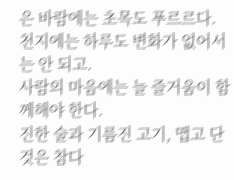은 바람에는 초목도 푸르르다.
천지에는 하루도 변화가 없어서는 안 되고.
사람의 마음에는 늘 즐거움이 함께해야 한다.
진한 술과 기름진 고기, 맵고 단 것은 참다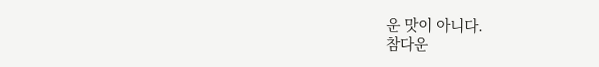운 맛이 아니다.
참다운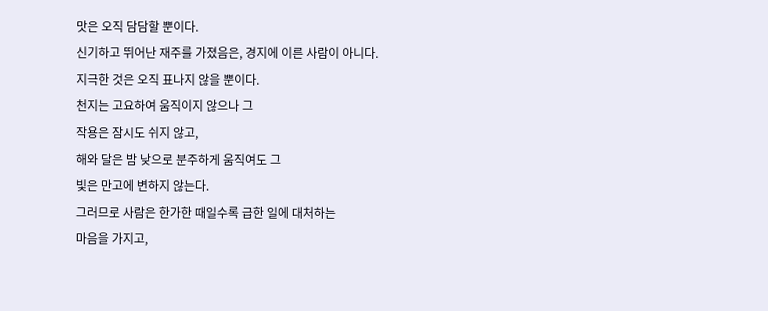맛은 오직 담담할 뿐이다.
신기하고 뛰어난 재주를 가졌음은, 경지에 이른 사람이 아니다.
지극한 것은 오직 표나지 않을 뿐이다.
천지는 고요하여 움직이지 않으나 그
작용은 잠시도 쉬지 않고,
해와 달은 밤 낮으로 분주하게 움직여도 그
빛은 만고에 변하지 않는다.
그러므로 사람은 한가한 때일수록 급한 일에 대처하는
마음을 가지고,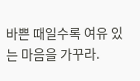바쁜 때일수록 여유 있는 마음을 가꾸라.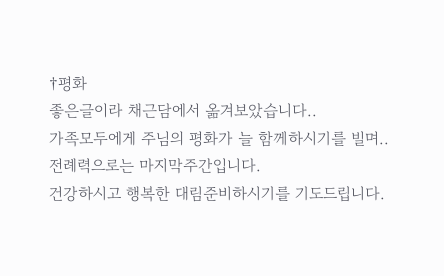†평화
좋은글이라 채근담에서 옮겨보았습니다..
가족모두에게 주님의 평화가 늘 함께하시기를 빌며..
전례력으로는 마지막주간입니다.
건강하시고 행복한 대림준비하시기를 기도드립니다.